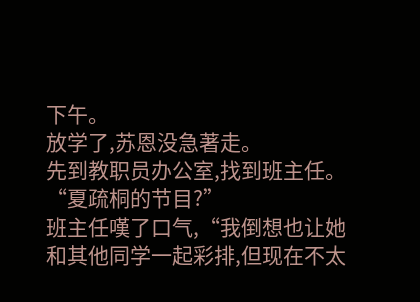下午。
放学了,苏恩没急著走。
先到教职员办公室,找到班主任。
“夏疏桐的节目?”
班主任嘆了口气,“我倒想也让她和其他同学一起彩排,但现在不太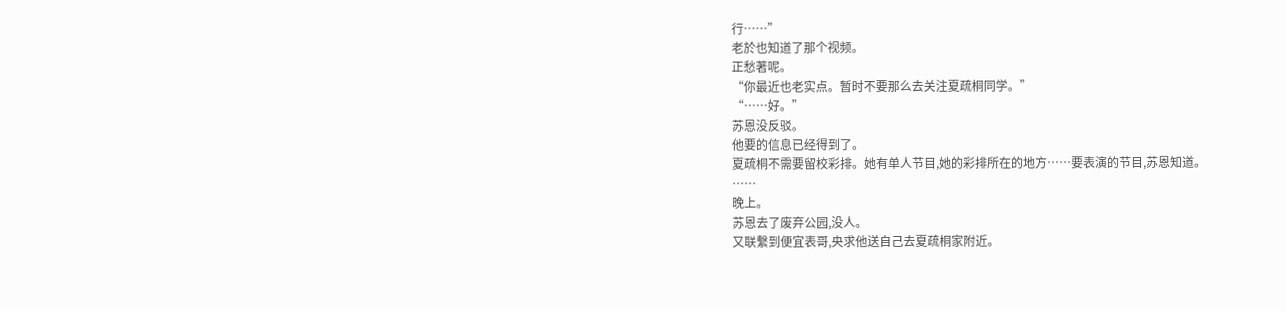行……”
老於也知道了那个视频。
正愁著呢。
“你最近也老实点。暂时不要那么去关注夏疏桐同学。”
“……好。”
苏恩没反驳。
他要的信息已经得到了。
夏疏桐不需要留校彩排。她有单人节目,她的彩排所在的地方……要表演的节目,苏恩知道。
……
晚上。
苏恩去了废弃公园,没人。
又联繫到便宜表哥,央求他送自己去夏疏桐家附近。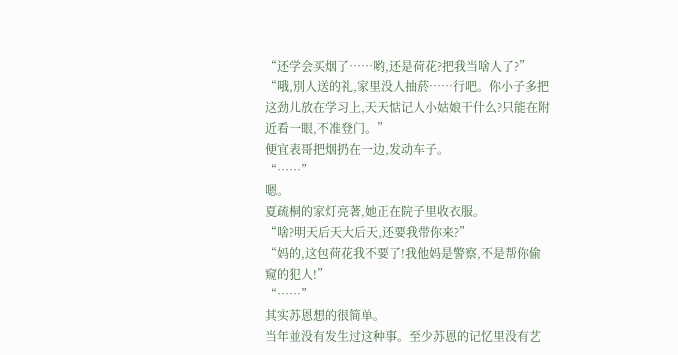“还学会买烟了……哟,还是荷花?把我当啥人了?”
“哦,別人送的礼,家里没人抽菸……行吧。你小子多把这劲儿放在学习上,天天惦记人小姑娘干什么?只能在附近看一眼,不准登门。”
便宜表哥把烟扔在一边,发动车子。
“……”
嗯。
夏疏桐的家灯亮著,她正在院子里收衣服。
“啥?明天后天大后天,还要我带你来?”
“妈的,这包荷花我不要了!我他妈是警察,不是帮你偷窥的犯人!”
“……”
其实苏恩想的很简单。
当年並没有发生过这种事。至少苏恩的记忆里没有艺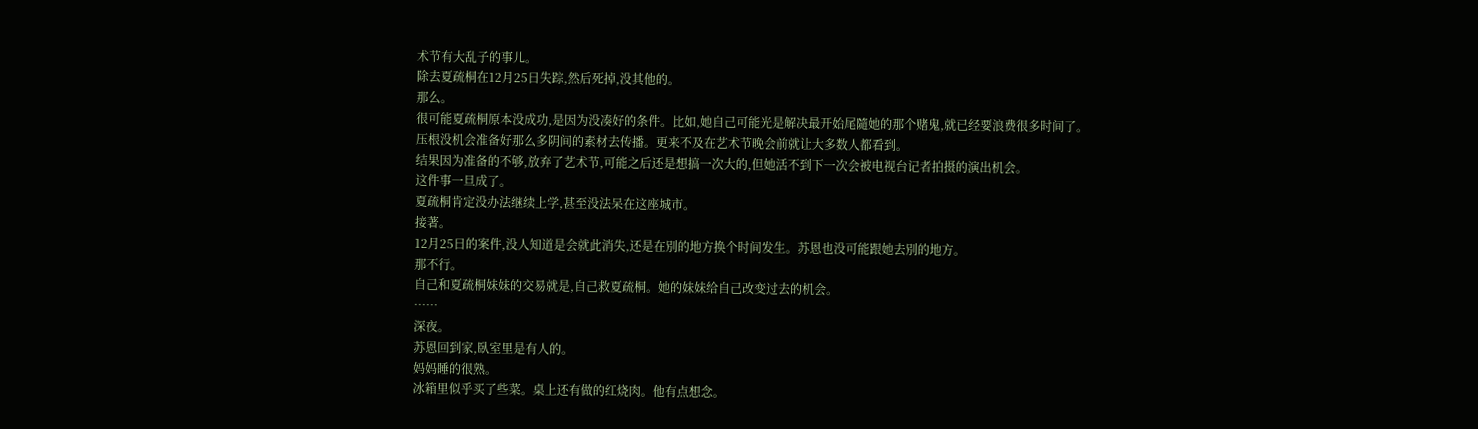术节有大乱子的事儿。
除去夏疏桐在12月25日失踪,然后死掉,没其他的。
那么。
很可能夏疏桐原本没成功,是因为没凑好的条件。比如,她自己可能光是解决最开始尾隨她的那个赌鬼,就已经要浪费很多时间了。
压根没机会准备好那么多阴间的素材去传播。更来不及在艺术节晚会前就让大多数人都看到。
结果因为准备的不够,放弃了艺术节,可能之后还是想搞一次大的,但她活不到下一次会被电视台记者拍摄的演出机会。
这件事一旦成了。
夏疏桐肯定没办法继续上学,甚至没法呆在这座城市。
接著。
12月25日的案件,没人知道是会就此消失,还是在別的地方换个时间发生。苏恩也没可能跟她去別的地方。
那不行。
自己和夏疏桐妹妹的交易就是,自己救夏疏桐。她的妹妹给自己改变过去的机会。
……
深夜。
苏恩回到家,臥室里是有人的。
妈妈睡的很熟。
冰箱里似乎买了些菜。桌上还有做的红烧肉。他有点想念。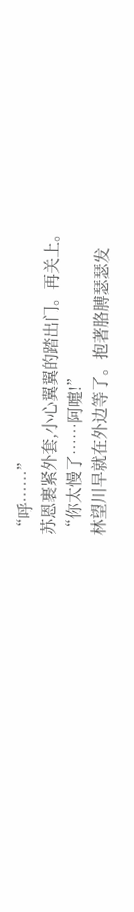“呼……”
苏恩裹紧外套,小心翼翼的踏出门。再关上。
“你太慢了……阿嚏!”
林望川早就在外边等了。抱著胳膊瑟瑟发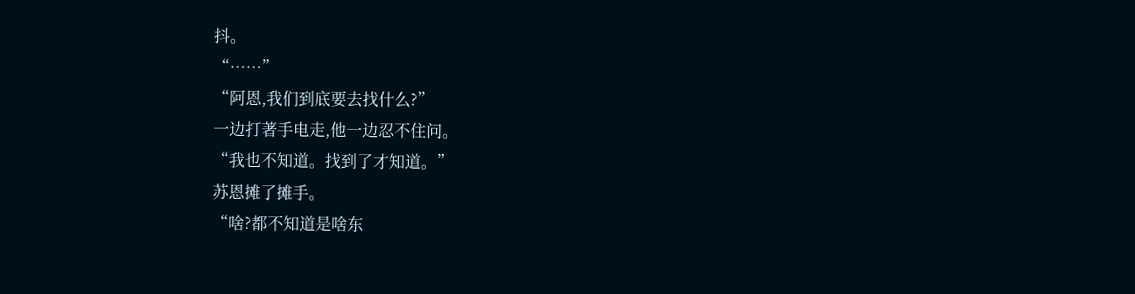抖。
“……”
“阿恩,我们到底要去找什么?”
一边打著手电走,他一边忍不住问。
“我也不知道。找到了才知道。”
苏恩摊了摊手。
“啥?都不知道是啥东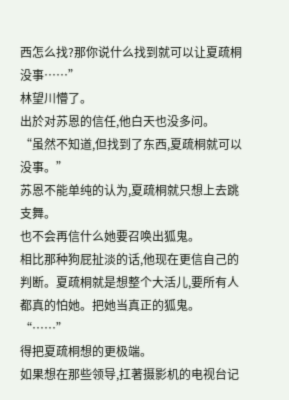西怎么找?那你说什么找到就可以让夏疏桐没事……”
林望川懵了。
出於对苏恩的信任,他白天也没多问。
“虽然不知道,但找到了东西,夏疏桐就可以没事。”
苏恩不能单纯的认为,夏疏桐就只想上去跳支舞。
也不会再信什么她要召唤出狐鬼。
相比那种狗屁扯淡的话,他现在更信自己的判断。夏疏桐就是想整个大活儿,要所有人都真的怕她。把她当真正的狐鬼。
“……”
得把夏疏桐想的更极端。
如果想在那些领导,扛著摄影机的电视台记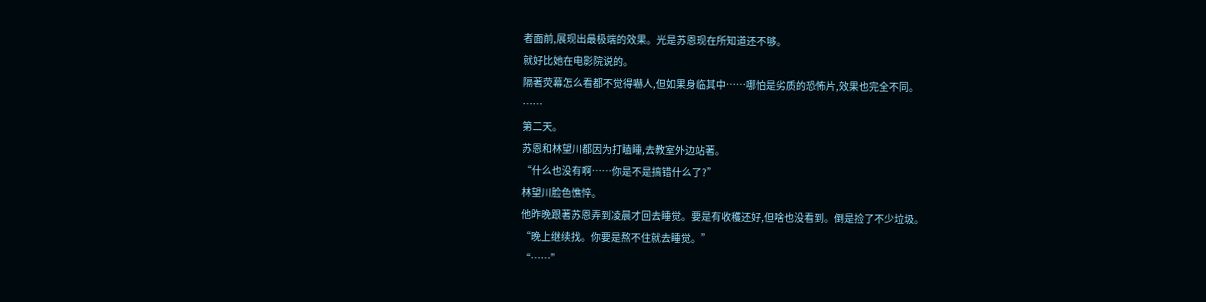者面前,展现出最极端的效果。光是苏恩现在所知道还不够。
就好比她在电影院说的。
隔著荧幕怎么看都不觉得嚇人,但如果身临其中……哪怕是劣质的恐怖片,效果也完全不同。
……
第二天。
苏恩和林望川都因为打瞌睡,去教室外边站著。
“什么也没有啊……你是不是搞错什么了?”
林望川脸色憔悴。
他昨晚跟著苏恩弄到凌晨才回去睡觉。要是有收穫还好,但啥也没看到。倒是捡了不少垃圾。
“晚上继续找。你要是熬不住就去睡觉。”
“……”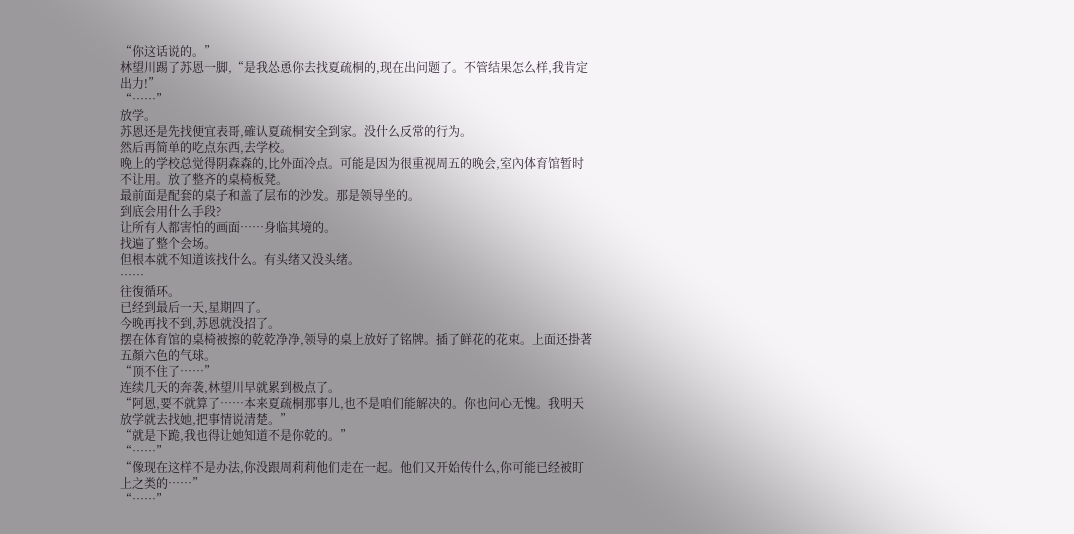“你这话说的。”
林望川踢了苏恩一脚,“是我怂恿你去找夏疏桐的,现在出问题了。不管结果怎么样,我肯定出力!”
“……”
放学。
苏恩还是先找便宜表哥,確认夏疏桐安全到家。没什么反常的行为。
然后再简单的吃点东西,去学校。
晚上的学校总觉得阴森森的,比外面冷点。可能是因为很重视周五的晚会,室內体育馆暂时不让用。放了整齐的桌椅板凳。
最前面是配套的桌子和盖了层布的沙发。那是领导坐的。
到底会用什么手段?
让所有人都害怕的画面……身临其境的。
找遍了整个会场。
但根本就不知道该找什么。有头绪又没头绪。
……
往復循环。
已经到最后一天,星期四了。
今晚再找不到,苏恩就没招了。
摆在体育馆的桌椅被擦的乾乾净净,领导的桌上放好了铭牌。插了鲜花的花束。上面还掛著五顏六色的气球。
“顶不住了……”
连续几天的奔袭,林望川早就累到极点了。
“阿恩,要不就算了……本来夏疏桐那事儿,也不是咱们能解决的。你也问心无愧。我明天放学就去找她,把事情说清楚。”
“就是下跪,我也得让她知道不是你乾的。”
“……”
“像现在这样不是办法,你没跟周莉莉他们走在一起。他们又开始传什么,你可能已经被盯上之类的……”
“……”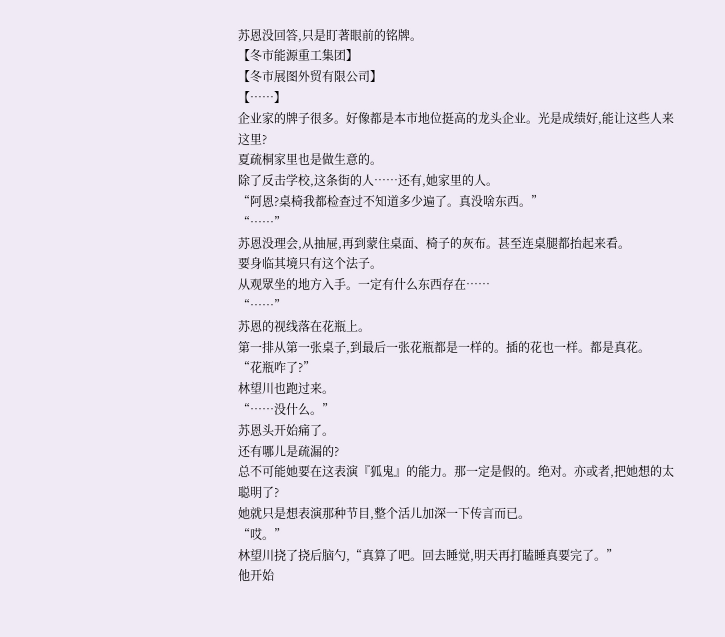苏恩没回答,只是盯著眼前的铭牌。
【冬市能源重工集团】
【冬市展图外贸有限公司】
【……】
企业家的牌子很多。好像都是本市地位挺高的龙头企业。光是成绩好,能让这些人来这里?
夏疏桐家里也是做生意的。
除了反击学校,这条街的人……还有,她家里的人。
“阿恩?桌椅我都检查过不知道多少遍了。真没啥东西。”
“……”
苏恩没理会,从抽屉,再到蒙住桌面、椅子的灰布。甚至连桌腿都抬起来看。
要身临其境只有这个法子。
从观眾坐的地方入手。一定有什么东西存在……
“……”
苏恩的视线落在花瓶上。
第一排从第一张桌子,到最后一张花瓶都是一样的。插的花也一样。都是真花。
“花瓶咋了?”
林望川也跑过来。
“……没什么。”
苏恩头开始痛了。
还有哪儿是疏漏的?
总不可能她要在这表演『狐鬼』的能力。那一定是假的。绝对。亦或者,把她想的太聪明了?
她就只是想表演那种节目,整个活儿加深一下传言而已。
“哎。”
林望川挠了挠后脑勺,“真算了吧。回去睡觉,明天再打瞌睡真要完了。”
他开始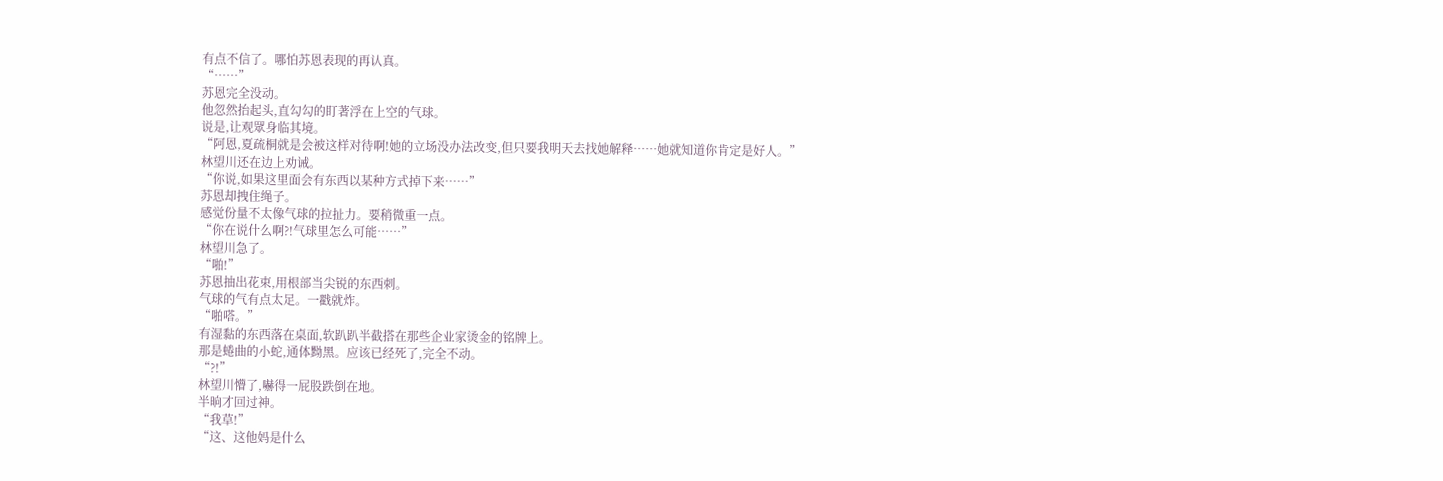有点不信了。哪怕苏恩表现的再认真。
“……”
苏恩完全没动。
他忽然抬起头,直勾勾的盯著浮在上空的气球。
说是,让观眾身临其境。
“阿恩,夏疏桐就是会被这样对待啊!她的立场没办法改变,但只要我明天去找她解释……她就知道你肯定是好人。”
林望川还在边上劝诫。
“你说,如果这里面会有东西以某种方式掉下来……”
苏恩却拽住绳子。
感觉份量不太像气球的拉扯力。要稍微重一点。
“你在说什么啊?!气球里怎么可能……”
林望川急了。
“啪!”
苏恩抽出花束,用根部当尖锐的东西刺。
气球的气有点太足。一戳就炸。
“啪嗒。”
有湿黏的东西落在桌面,软趴趴半截搭在那些企业家烫金的铭牌上。
那是蜷曲的小蛇,通体黝黑。应该已经死了,完全不动。
“?!”
林望川懵了,嚇得一屁股跌倒在地。
半晌才回过神。
“我草!”
“这、这他妈是什么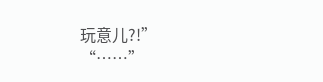玩意儿?!”
“……”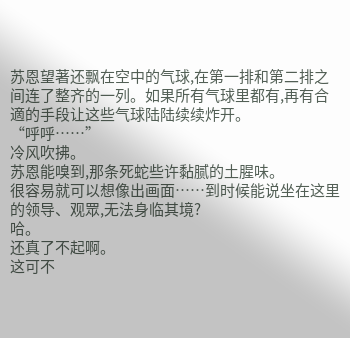苏恩望著还飘在空中的气球,在第一排和第二排之间连了整齐的一列。如果所有气球里都有,再有合適的手段让这些气球陆陆续续炸开。
“呼呼……”
冷风吹拂。
苏恩能嗅到,那条死蛇些许黏腻的土腥味。
很容易就可以想像出画面……到时候能说坐在这里的领导、观眾,无法身临其境?
哈。
还真了不起啊。
这可不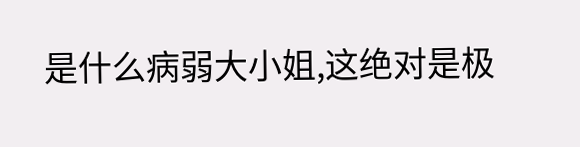是什么病弱大小姐,这绝对是极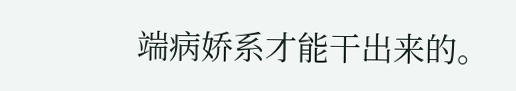端病娇系才能干出来的。